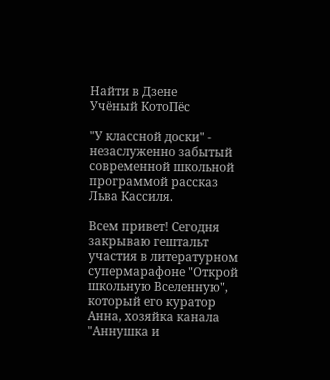Найти в Дзене
Учёный КотоПëс

"У классной доски" - незаслуженно забытый современной школьной программой рассказ Льва Кассиля.

Всем привет! Сегодня закрываю гештальт участия в литературном супермарафоне "Открой школьную Вселенную", который его куратор Анна, хозяйка канала "Аннушка и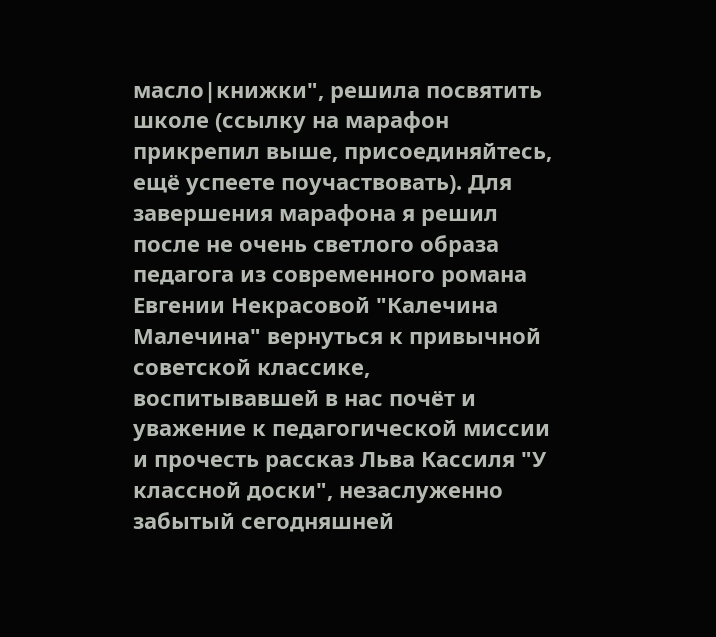масло|книжки", решила посвятить школе (ссылку на марафон прикрепил выше, присоединяйтесь, ещё успеете поучаствовать). Для завершения марафона я решил после не очень светлого образа педагога из современного романа Евгении Некрасовой "Калечина Малечина" вернуться к привычной советской классике, воспитывавшей в нас почёт и уважение к педагогической миссии и прочесть рассказ Льва Кассиля "У классной доски", незаслуженно забытый сегодняшней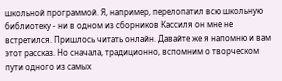школьной программой. Я, например, перелопатил всю школьную библиотеку - ни в одном из сборников Кассиля он мне не встретился. Пришлось читать онлайн. Давайте же я напомню и вам этот рассказ. Но сначала, традиционно, вспомним о творческом пути одного из самых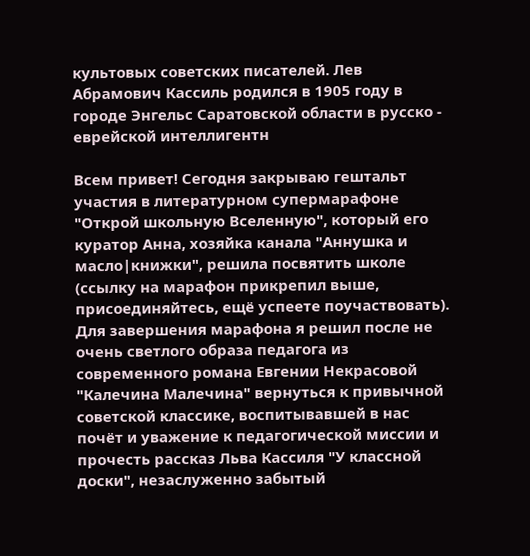культовых советских писателей. Лев Абрамович Кассиль родился в 1905 году в городе Энгельс Саратовской области в русско - еврейской интеллигентн

Всем привет! Сегодня закрываю гештальт участия в литературном супермарафоне "Открой школьную Вселенную", который его куратор Анна, хозяйка канала "Аннушка и масло|книжки", решила посвятить школе (ссылку на марафон прикрепил выше, присоединяйтесь, ещё успеете поучаствовать). Для завершения марафона я решил после не очень светлого образа педагога из современного романа Евгении Некрасовой "Калечина Малечина" вернуться к привычной советской классике, воспитывавшей в нас почёт и уважение к педагогической миссии и прочесть рассказ Льва Кассиля "У классной доски", незаслуженно забытый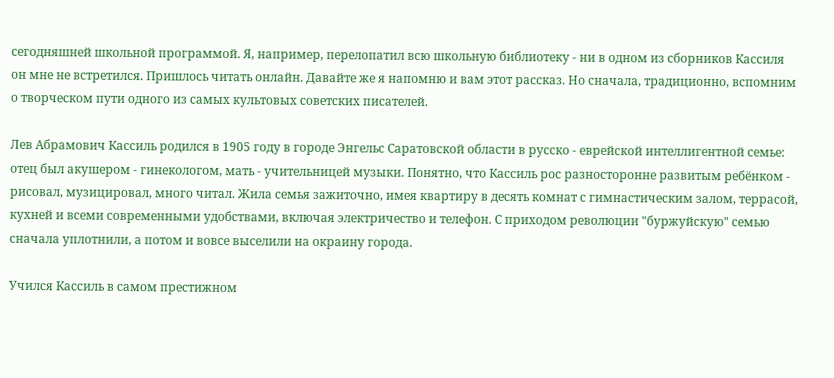сегодняшней школьной программой. Я, например, перелопатил всю школьную библиотеку - ни в одном из сборников Кассиля он мне не встретился. Пришлось читать онлайн. Давайте же я напомню и вам этот рассказ. Но сначала, традиционно, вспомним о творческом пути одного из самых культовых советских писателей.

Лев Абрамович Кассиль родился в 1905 году в городе Энгельс Саратовской области в русско - еврейской интеллигентной семье: отец был акушером - гинекологом, мать - учительницей музыки. Понятно, что Кассиль рос разносторонне развитым ребёнком - рисовал, музицировал, много читал. Жила семья зажиточно, имея квартиру в десять комнат с гимнастическим залом, террасой, кухней и всеми современными удобствами, включая электричество и телефон. С приходом революции "буржуйскую" семью сначала уплотнили, а потом и вовсе выселили на окраину города.

Учился Кассиль в самом престижном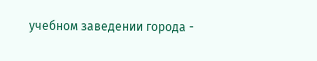учебном заведении города -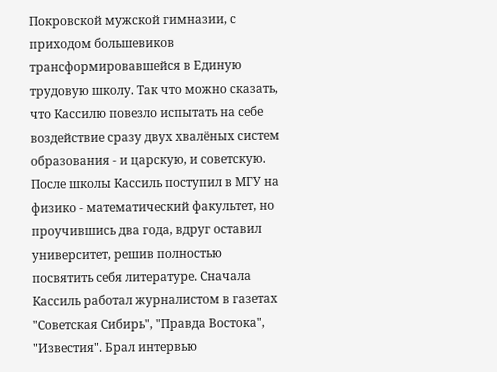Покровской мужской гимназии, с приходом большевиков трансформировавшейся в Единую трудовую школу. Так что можно сказать, что Кассилю повезло испытать на себе воздействие сразу двух хвалёных систем образования - и царскую, и советскую. После школы Кассиль поступил в МГУ на физико - математический факультет, но проучившись два года, вдруг оставил университет, решив полностью посвятить себя литературе. Сначала Кассиль работал журналистом в газетах "Советская Сибирь", "Правда Востока", "Известия". Брал интервью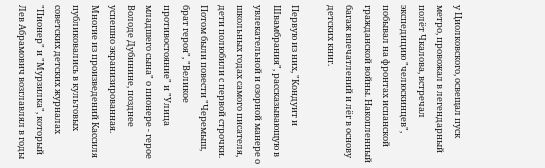у Циолковского, освещал пуск метро, провожал в легендарный полёт Чкалова, встречал экспедицию "челюскинцев", побывал на фронтах испанской гражданской войны. Накопленный багаж впечатлений и лёг в основу детских книг.

Первую из них, "Кондуит и Швамбрания", рассказывающую в увлекательной и озорной манере о школьных годах самого писателя, дети полюбили с первой строчки. Потом были повести "Черемыш, брат героя", "Великое противостояние" и "Улица младшего сына" о пионере - герое Володе Дубинине, позднее успешно экранизированная. Многие из произведений Кассиля публиковались в культовых советских детских журналах "Пионер" и "Мурзилка", который Лев Абрамович возглавлял в годы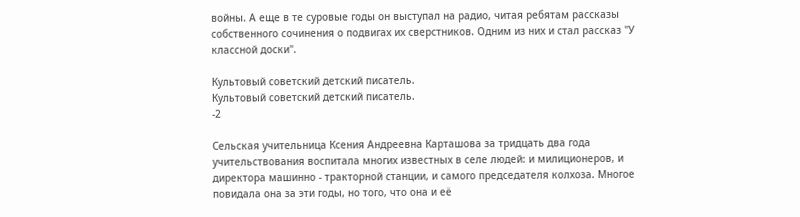войны. А еще в те суровые годы он выступал на радио, читая ребятам рассказы собственного сочинения о подвигах их сверстников. Одним из них и стал рассказ "У классной доски".

Культовый советский детский писатель.
Культовый советский детский писатель.
-2

Сельская учительница Ксения Андреевна Карташова за тридцать два года учительствования воспитала многих известных в селе людей: и милиционеров, и директора машинно - тракторной станции, и самого председателя колхоза. Многое повидала она за эти годы, но того, что она и её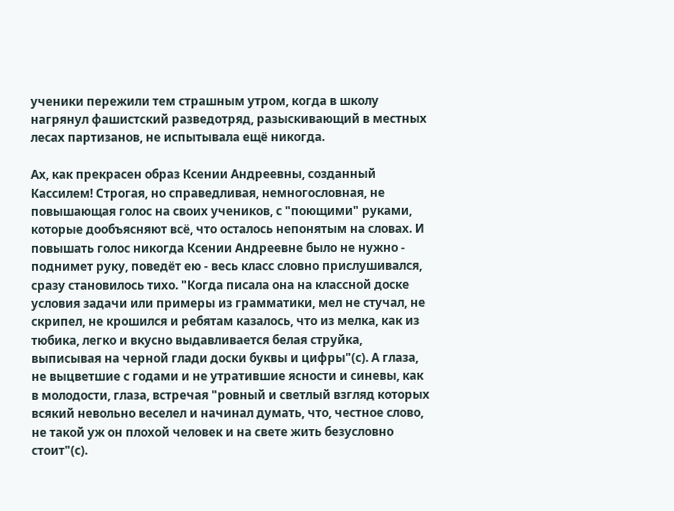ученики пережили тем страшным утром, когда в школу нагрянул фашистский разведотряд, разыскивающий в местных лесах партизанов, не испытывала ещё никогда.

Ах, как прекрасен образ Ксении Андреевны, созданный Кассилем! Строгая, но справедливая, немногословная, не повышающая голос на своих учеников, с "поющими" руками, которые дообъясняют всё, что осталось непонятым на словах. И повышать голос никогда Ксении Андреевне было не нужно - поднимет руку, поведёт ею - весь класс словно прислушивался, сразу становилось тихо. "Когда писала она на классной доске условия задачи или примеры из грамматики, мел не стучал, не скрипел, не крошился и ребятам казалось, что из мелка, как из тюбика, легко и вкусно выдавливается белая струйка, выписывая на черной глади доски буквы и цифры"(с). А глаза, не выцветшие с годами и не утратившие ясности и синевы, как в молодости, глаза, встречая "ровный и светлый взгляд которых всякий невольно веселел и начинал думать, что, честное слово, не такой уж он плохой человек и на свете жить безусловно стоит"(с).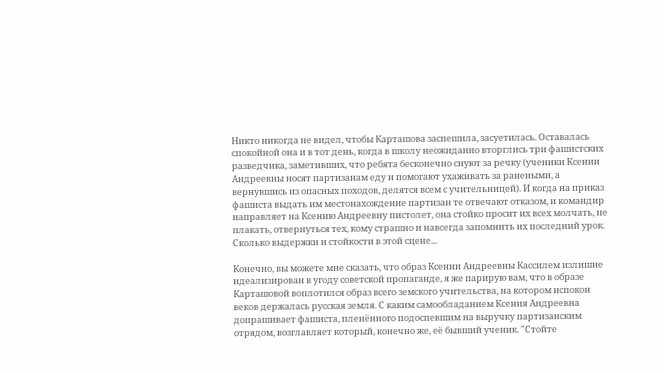Никто никогда не видел, чтобы Карташова заспешила, засуетилась. Оставалась спокойной она и в тот день, когда в школу неожиданно вторглись три фашистских разведчика, заметивших, что ребята бесконечно снуют за речку (ученики Ксении Андреевны носят партизанам еду и помогают ухаживать за ранеными, а вернувшись из опасных походов, делятся всем с учительницей). И когда на приказ фашиста выдать им местонахождение партизан те отвечают отказом, и командир направляет на Ксению Андреевну пистолет, она стойко просит их всех молчать, не плакать, отвернуться тех, кому страшно и навсегда запомнить их последний урок. Сколько выдержки и стойкости в этой сцене...

Конечно, вы можете мне сказать, что образ Ксении Андреевны Кассилем излишне идеализирован в угоду советской пропаганде, я же парирую вам, что в образе Карташовой воплотился образ всего земского учительства, на котором испокон веков держалась русская земля. С каким самообладанием Ксения Андреевна допрашивает фашиста, пленённого подоспевшим на выручку партизанским отрядом, возглавляет который, конечно же, её бывший ученик. "Стойте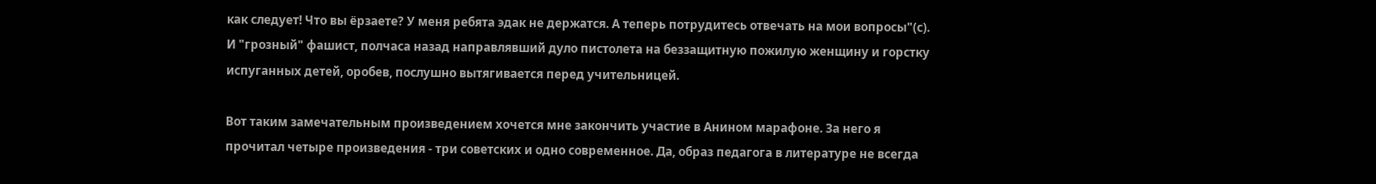как следует! Что вы ёрзаете? У меня ребята эдак не держатся. А теперь потрудитесь отвечать на мои вопросы"(с). И "грозный" фашист, полчаса назад направлявший дуло пистолета на беззащитную пожилую женщину и горстку испуганных детей, оробев, послушно вытягивается перед учительницей.

Вот таким замечательным произведением хочется мне закончить участие в Анином марафоне. За него я прочитал четыре произведения - три советских и одно современное. Да, образ педагога в литературе не всегда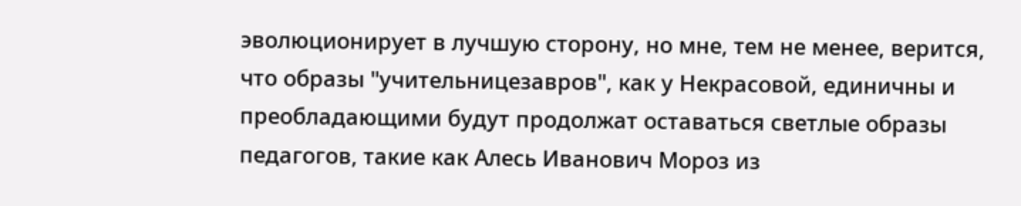эволюционирует в лучшую сторону, но мне, тем не менее, верится, что образы "учительницезавров", как у Некрасовой, единичны и преобладающими будут продолжат оставаться светлые образы педагогов, такие как Алесь Иванович Мороз из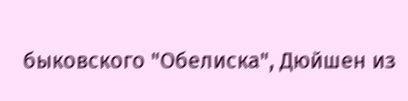быковского "Обелиска", Дюйшен из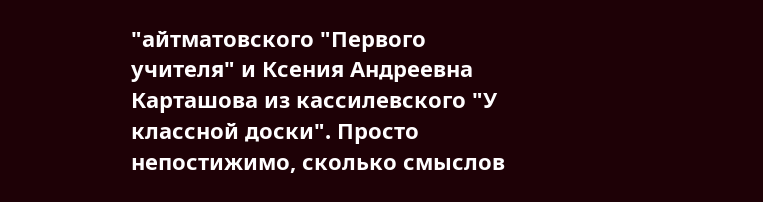"айтматовского "Первого учителя" и Ксения Андреевна Карташова из кассилевского "У классной доски". Просто непостижимо, сколько смыслов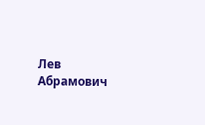Лев Абрамович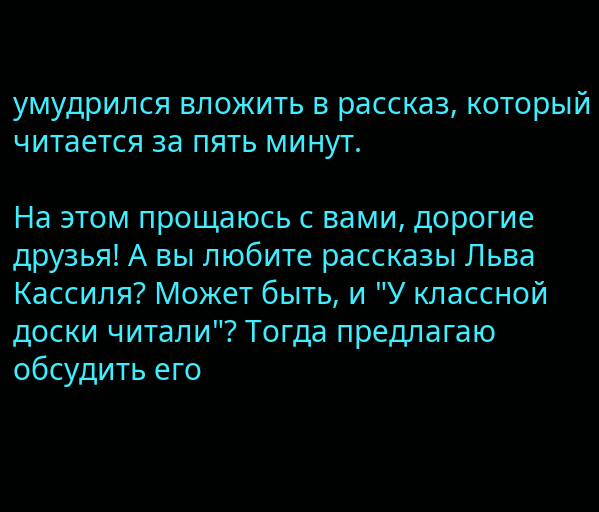умудрился вложить в рассказ, который читается за пять минут.

На этом прощаюсь с вами, дорогие друзья! А вы любите рассказы Льва Кассиля? Может быть, и "У классной доски читали"? Тогда предлагаю обсудить его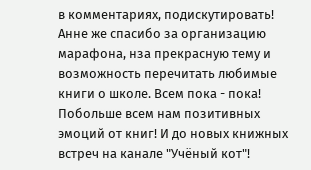в комментариях, подискутировать! Анне же спасибо за организацию марафона, нза прекрасную тему и возможность перечитать любимые книги о школе. Всем пока - пока! Побольше всем нам позитивных эмоций от книг! И до новых книжных встреч на канале "Учёный кот"!